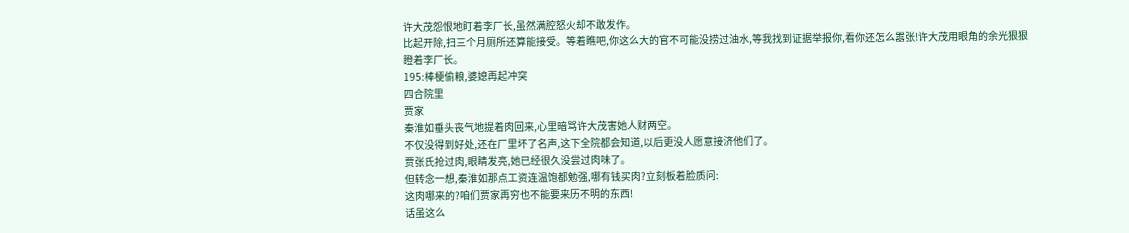许大茂怨恨地盯着李厂长,虽然满腔怒火却不敢发作。
比起开除,扫三个月厕所还算能接受。等着瞧吧,你这么大的官不可能没捞过油水,等我找到证据举报你,看你还怎么嚣张!许大茂用眼角的余光狠狠瞪着李厂长。
195:棒梗偷粮,婆媳再起冲突
四合院里
贾家
秦淮如垂头丧气地提着肉回来,心里暗骂许大茂害她人财两空。
不仅没得到好处,还在厂里坏了名声,这下全院都会知道,以后更没人愿意接济他们了。
贾张氏抢过肉,眼睛发亮,她已经很久没尝过肉味了。
但转念一想,秦淮如那点工资连温饱都勉强,哪有钱买肉?立刻板着脸质问:
这肉哪来的?咱们贾家再穷也不能要来历不明的东西!
话虽这么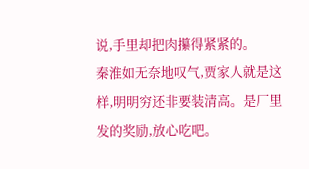说,手里却把肉攥得紧紧的。
秦淮如无奈地叹气,贾家人就是这样,明明穷还非要装清高。是厂里发的奖励,放心吃吧。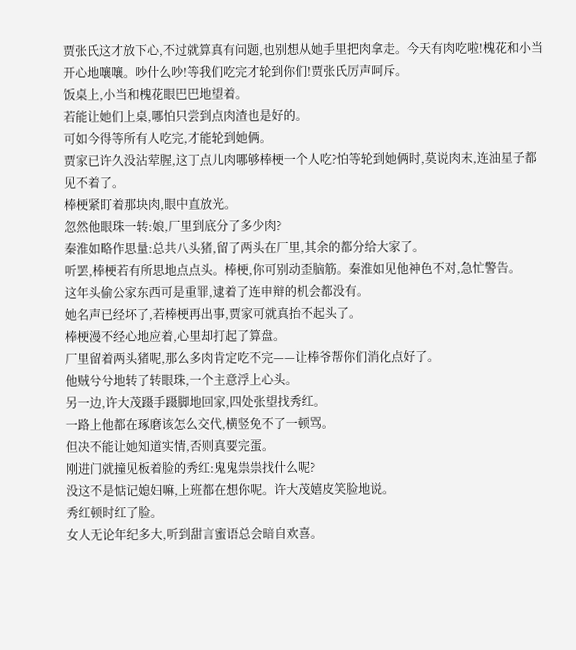贾张氏这才放下心,不过就算真有问题,也别想从她手里把肉拿走。今天有肉吃啦!槐花和小当开心地嚷嚷。吵什么吵!等我们吃完才轮到你们!贾张氏厉声呵斥。
饭桌上,小当和槐花眼巴巴地望着。
若能让她们上桌,哪怕只尝到点肉渣也是好的。
可如今得等所有人吃完,才能轮到她俩。
贾家已许久没沾荤腥,这丁点儿肉哪够棒梗一个人吃?怕等轮到她俩时,莫说肉末,连油星子都见不着了。
棒梗紧盯着那块肉,眼中直放光。
忽然他眼珠一转:娘,厂里到底分了多少肉?
秦淮如略作思量:总共八头猪,留了两头在厂里,其余的都分给大家了。
听罢,棒梗若有所思地点点头。棒梗,你可别动歪脑筋。秦淮如见他神色不对,急忙警告。
这年头偷公家东西可是重罪,逮着了连申辩的机会都没有。
她名声已经坏了,若棒梗再出事,贾家可就真抬不起头了。
棒梗漫不经心地应着,心里却打起了算盘。
厂里留着两头猪呢,那么多肉肯定吃不完——让棒爷帮你们消化点好了。
他贼兮兮地转了转眼珠,一个主意浮上心头。
另一边,许大茂蹑手蹑脚地回家,四处张望找秀红。
一路上他都在琢磨该怎么交代,横竖免不了一顿骂。
但决不能让她知道实情,否则真要完蛋。
刚进门就撞见板着脸的秀红:鬼鬼祟祟找什么呢?
没这不是惦记媳妇嘛,上班都在想你呢。许大茂嬉皮笑脸地说。
秀红顿时红了脸。
女人无论年纪多大,听到甜言蜜语总会暗自欢喜。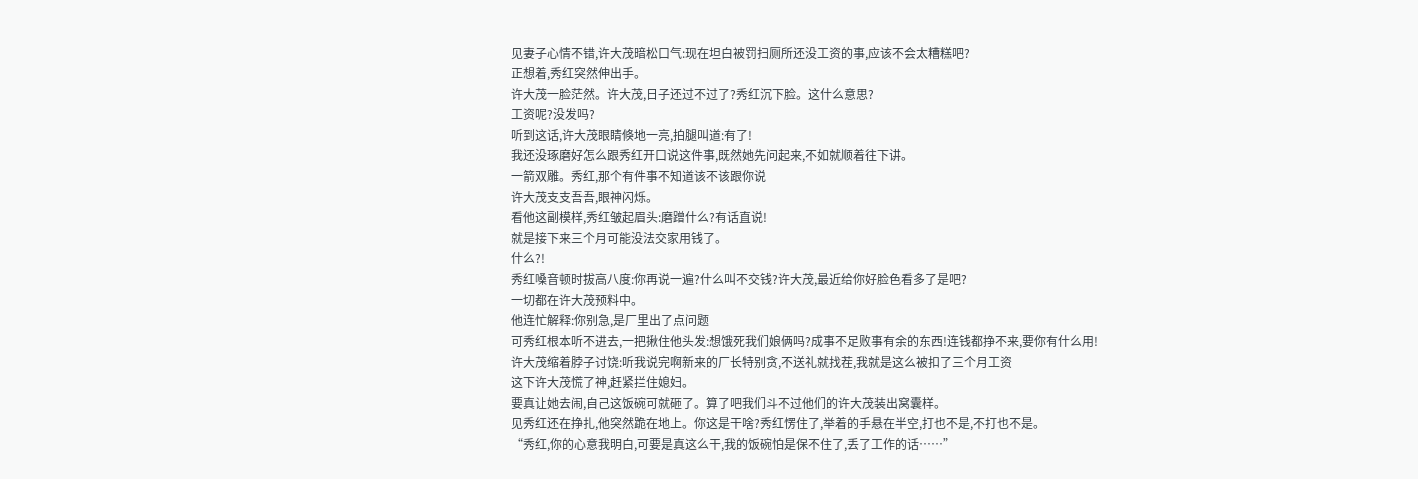见妻子心情不错,许大茂暗松口气:现在坦白被罚扫厕所还没工资的事,应该不会太糟糕吧?
正想着,秀红突然伸出手。
许大茂一脸茫然。许大茂,日子还过不过了?秀红沉下脸。这什么意思?
工资呢?没发吗?
听到这话,许大茂眼睛倏地一亮,拍腿叫道:有了!
我还没琢磨好怎么跟秀红开口说这件事,既然她先问起来,不如就顺着往下讲。
一箭双雕。秀红,那个有件事不知道该不该跟你说
许大茂支支吾吾,眼神闪烁。
看他这副模样,秀红皱起眉头:磨蹭什么?有话直说!
就是接下来三个月可能没法交家用钱了。
什么?!
秀红嗓音顿时拔高八度:你再说一遍?什么叫不交钱?许大茂,最近给你好脸色看多了是吧?
一切都在许大茂预料中。
他连忙解释:你别急,是厂里出了点问题
可秀红根本听不进去,一把揪住他头发:想饿死我们娘俩吗?成事不足败事有余的东西!连钱都挣不来,要你有什么用!
许大茂缩着脖子讨饶:听我说完啊新来的厂长特别贪,不送礼就找茬,我就是这么被扣了三个月工资
这下许大茂慌了神,赶紧拦住媳妇。
要真让她去闹,自己这饭碗可就砸了。算了吧我们斗不过他们的许大茂装出窝囊样。
见秀红还在挣扎,他突然跪在地上。你这是干啥?秀红愣住了,举着的手悬在半空,打也不是,不打也不是。
“秀红,你的心意我明白,可要是真这么干,我的饭碗怕是保不住了,丢了工作的话……”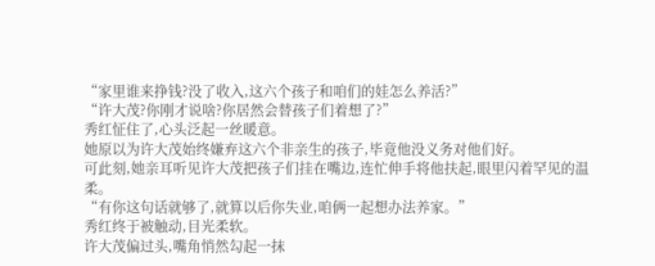“家里谁来挣钱?没了收入,这六个孩子和咱们的娃怎么养活?”
“许大茂?你刚才说啥?你居然会替孩子们着想了?”
秀红怔住了,心头泛起一丝暖意。
她原以为许大茂始终嫌弃这六个非亲生的孩子,毕竟他没义务对他们好。
可此刻,她亲耳听见许大茂把孩子们挂在嘴边,连忙伸手将他扶起,眼里闪着罕见的温柔。
“有你这句话就够了,就算以后你失业,咱俩一起想办法养家。”
秀红终于被触动,目光柔软。
许大茂偏过头,嘴角悄然勾起一抹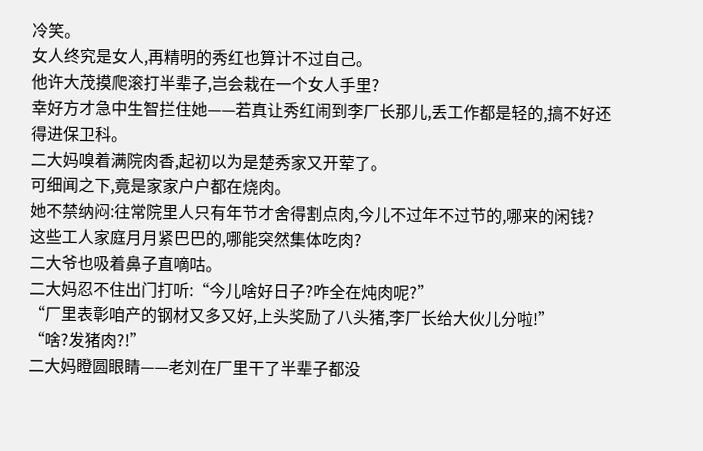冷笑。
女人终究是女人,再精明的秀红也算计不过自己。
他许大茂摸爬滚打半辈子,岂会栽在一个女人手里?
幸好方才急中生智拦住她——若真让秀红闹到李厂长那儿,丢工作都是轻的,搞不好还得进保卫科。
二大妈嗅着满院肉香,起初以为是楚秀家又开荤了。
可细闻之下,竟是家家户户都在烧肉。
她不禁纳闷:往常院里人只有年节才舍得割点肉,今儿不过年不过节的,哪来的闲钱?
这些工人家庭月月紧巴巴的,哪能突然集体吃肉?
二大爷也吸着鼻子直嘀咕。
二大妈忍不住出门打听:“今儿啥好日子?咋全在炖肉呢?”
“厂里表彰咱产的钢材又多又好,上头奖励了八头猪,李厂长给大伙儿分啦!”
“啥?发猪肉?!”
二大妈瞪圆眼睛——老刘在厂里干了半辈子都没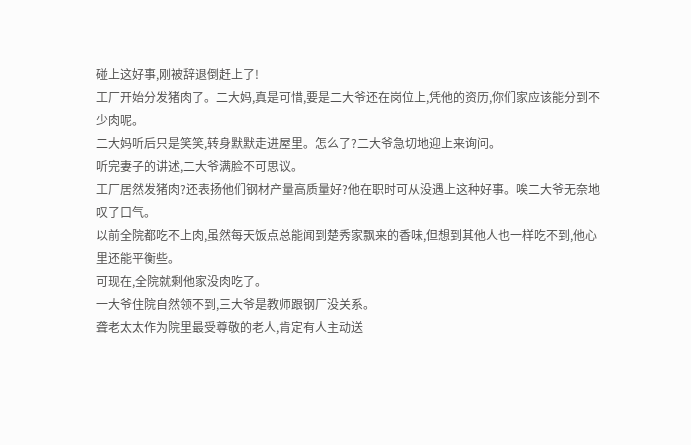碰上这好事,刚被辞退倒赶上了!
工厂开始分发猪肉了。二大妈,真是可惜,要是二大爷还在岗位上,凭他的资历,你们家应该能分到不少肉呢。
二大妈听后只是笑笑,转身默默走进屋里。怎么了?二大爷急切地迎上来询问。
听完妻子的讲述,二大爷满脸不可思议。
工厂居然发猪肉?还表扬他们钢材产量高质量好?他在职时可从没遇上这种好事。唉二大爷无奈地叹了口气。
以前全院都吃不上肉,虽然每天饭点总能闻到楚秀家飘来的香味,但想到其他人也一样吃不到,他心里还能平衡些。
可现在,全院就剩他家没肉吃了。
一大爷住院自然领不到,三大爷是教师跟钢厂没关系。
聋老太太作为院里最受尊敬的老人,肯定有人主动送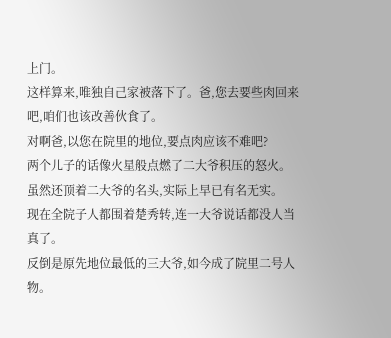上门。
这样算来,唯独自己家被落下了。爸,您去要些肉回来吧,咱们也该改善伙食了。
对啊爸,以您在院里的地位,要点肉应该不难吧?
两个儿子的话像火星般点燃了二大爷积压的怒火。
虽然还顶着二大爷的名头,实际上早已有名无实。
现在全院子人都围着楚秀转,连一大爷说话都没人当真了。
反倒是原先地位最低的三大爷,如今成了院里二号人物。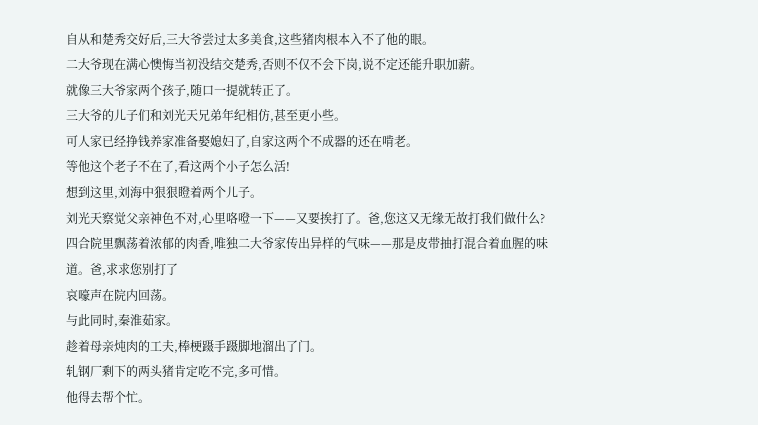自从和楚秀交好后,三大爷尝过太多美食,这些猪肉根本入不了他的眼。
二大爷现在满心懊悔当初没结交楚秀,否则不仅不会下岗,说不定还能升职加薪。
就像三大爷家两个孩子,随口一提就转正了。
三大爷的儿子们和刘光天兄弟年纪相仿,甚至更小些。
可人家已经挣钱养家准备娶媳妇了,自家这两个不成器的还在啃老。
等他这个老子不在了,看这两个小子怎么活!
想到这里,刘海中狠狠瞪着两个儿子。
刘光天察觉父亲神色不对,心里咯噔一下——又要挨打了。爸,您这又无缘无故打我们做什么?
四合院里飘荡着浓郁的肉香,唯独二大爷家传出异样的气味——那是皮带抽打混合着血腥的味道。爸,求求您别打了
哀嚎声在院内回荡。
与此同时,秦淮茹家。
趁着母亲炖肉的工夫,棒梗蹑手蹑脚地溜出了门。
轧钢厂剩下的两头猪肯定吃不完,多可惜。
他得去帮个忙。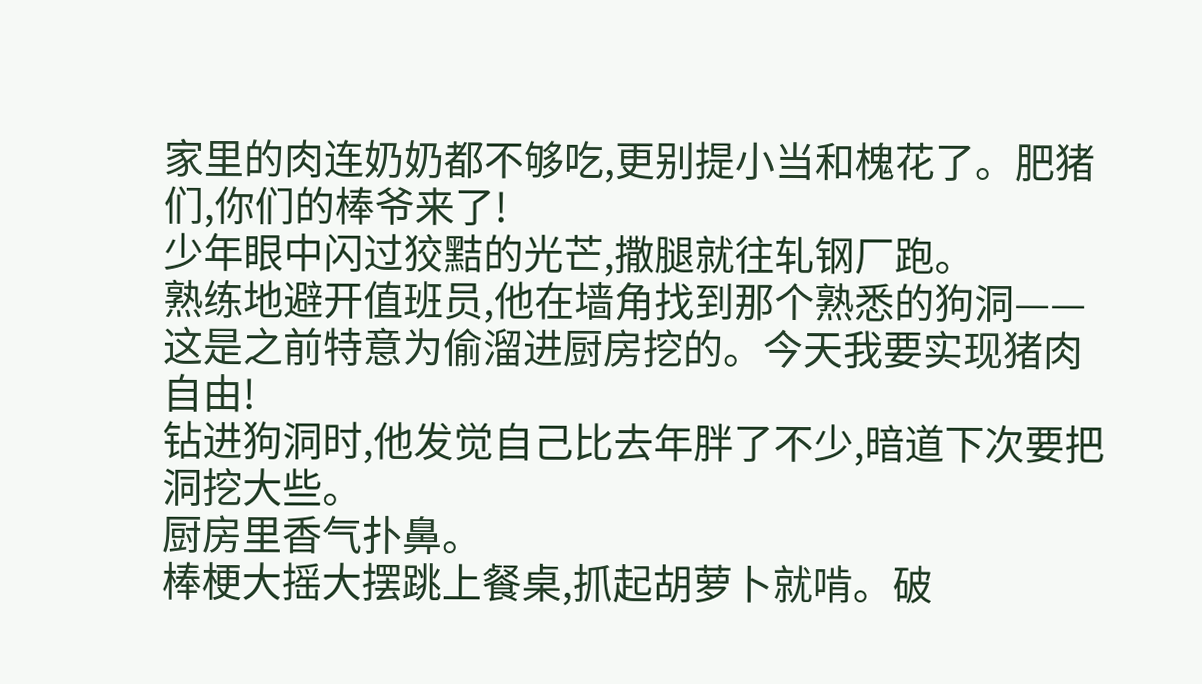家里的肉连奶奶都不够吃,更别提小当和槐花了。肥猪们,你们的棒爷来了!
少年眼中闪过狡黠的光芒,撒腿就往轧钢厂跑。
熟练地避开值班员,他在墙角找到那个熟悉的狗洞——这是之前特意为偷溜进厨房挖的。今天我要实现猪肉自由!
钻进狗洞时,他发觉自己比去年胖了不少,暗道下次要把洞挖大些。
厨房里香气扑鼻。
棒梗大摇大摆跳上餐桌,抓起胡萝卜就啃。破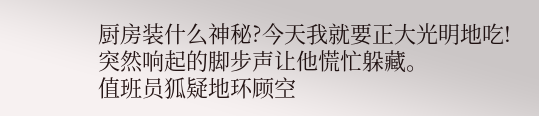厨房装什么神秘?今天我就要正大光明地吃!
突然响起的脚步声让他慌忙躲藏。
值班员狐疑地环顾空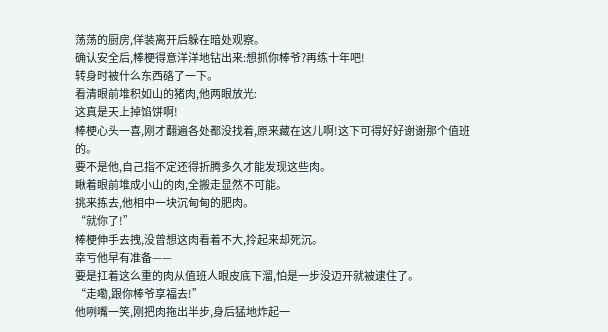荡荡的厨房,佯装离开后躲在暗处观察。
确认安全后,棒梗得意洋洋地钻出来:想抓你棒爷?再练十年吧!
转身时被什么东西硌了一下。
看清眼前堆积如山的猪肉,他两眼放光:
这真是天上掉馅饼啊!
棒梗心头一喜,刚才翻遍各处都没找着,原来藏在这儿啊!这下可得好好谢谢那个值班的。
要不是他,自己指不定还得折腾多久才能发现这些肉。
瞅着眼前堆成小山的肉,全搬走显然不可能。
挑来拣去,他相中一块沉甸甸的肥肉。
“就你了!”
棒梗伸手去拽,没曾想这肉看着不大,拎起来却死沉。
幸亏他早有准备——
要是扛着这么重的肉从值班人眼皮底下溜,怕是一步没迈开就被逮住了。
“走嘞,跟你棒爷享福去!”
他咧嘴一笑,刚把肉拖出半步,身后猛地炸起一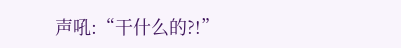声吼:“干什么的?!”